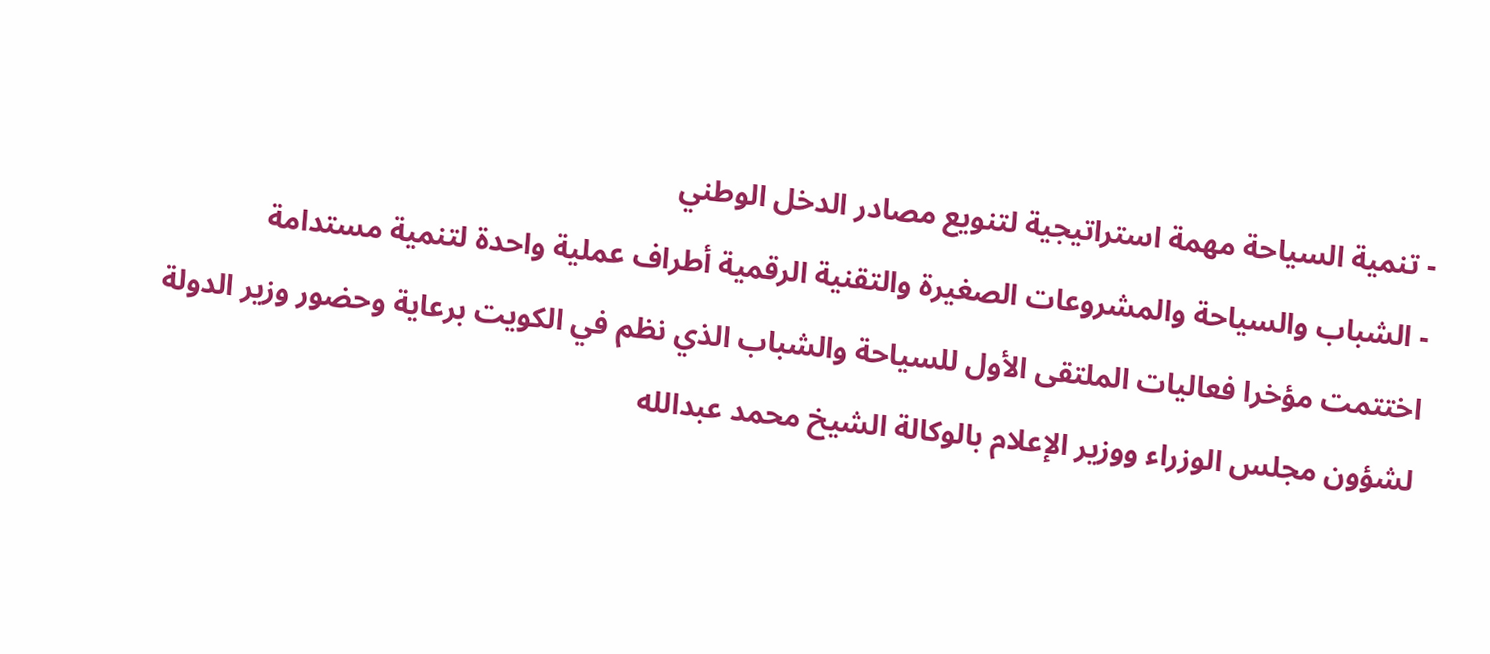- تنمية السياحة مهمة استراتيجية لتنويع مصادر الدخل الوطني
- الشباب والسياحة والمشروعات الصغيرة والتقنية الرقمية أطراف عملية واحدة لتنمية مستدامة
اختتمت مؤخرا فعاليات الملتقى الأول للسياحة والشباب الذي نظم في الكويت برعاية وحضور وزير الدولة لشؤون مجلس الوزراء ووزير الإعلام بالوكالة الشيخ محمد عبدالله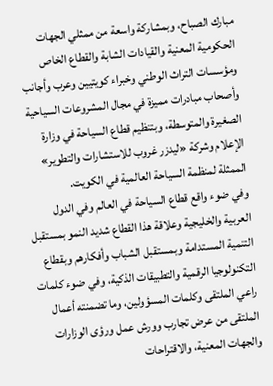مبارك الصباح، وبمشاركة واسعة من ممثلي الجهات الحكومية المعنية والقيادات الشابة والقطاع الخاص ومؤسسات التراث الوطني وخبراء كويتيين وعرب وأجانب وأصحاب مبادرات مميزة في مجال المشروعات السياحية الصغيرة والمتوسطة، وبتنظيم قطاع السياحة في وزارة الإعلام وشركة «ليدزر غروب للاستشارات والتطوير» الممثلة لمنظمة السياحة العالمية في الكويت.
وفي ضوء واقع قطاع السياحة في العالم وفي الدول العربية والخليجية وعلاقة هذا القطاع شديد النمو بمستقبل التنمية المستدامة وبمستقبل الشباب وأفكارهم وبقطاع التكنولوجيا الرقمية والتطبيقات الذكية، وفي ضوء كلمات راعي الملتقى وكلمات المسؤولين، وما تضمنته أعمال الملتقى من عرض تجارب وورش عمل ورؤى الوزارات والجهات المعنية، والاقتراحات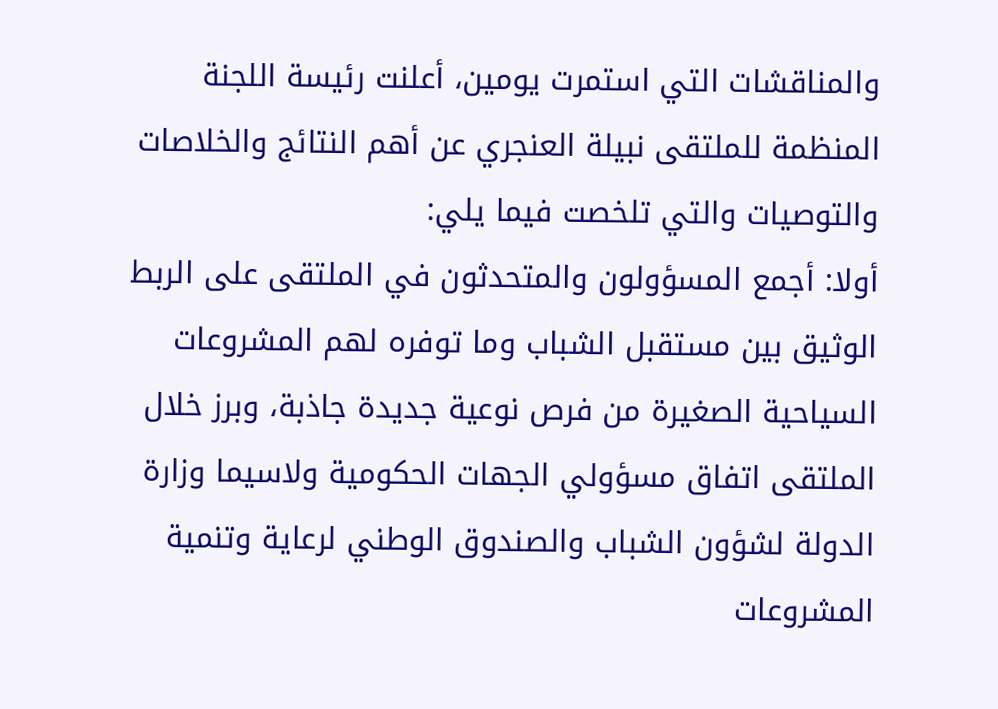والمناقشات التي استمرت يومين، أعلنت رئيسة اللجنة المنظمة للملتقى نبيلة العنجري عن أهم النتائج والخلاصات والتوصيات والتي تلخصت فيما يلي:
أولا: أجمع المسؤولون والمتحدثون في الملتقى على الربط الوثيق بين مستقبل الشباب وما توفره لهم المشروعات السياحية الصغيرة من فرص نوعية جديدة جاذبة، وبرز خلال الملتقى اتفاق مسؤولي الجهات الحكومية ولاسيما وزارة الدولة لشؤون الشباب والصندوق الوطني لرعاية وتنمية المشروعات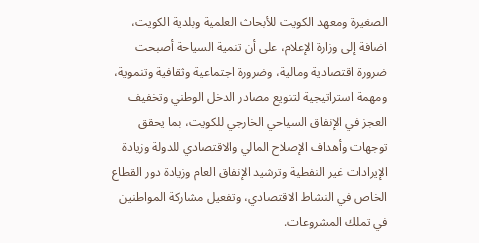الصغيرة ومعهد الكويت للأبحاث العلمية وبلدية الكويت، اضافة إلى وزارة الإعلام، على أن تنمية السياحة أصبحت ضرورة اقتصادية ومالية، وضرورة اجتماعية وثقافية وتنموية، ومهمة استراتيجية لتنويع مصادر الدخل الوطني وتخفيف العجز في الإنفاق السياحي الخارجي للكويت، بما يحقق توجهات وأهداف الإصلاح المالي والاقتصادي للدولة وزيادة الإيرادات غير النفطية وترشيد الإنفاق العام وزيادة دور القطاع الخاص في النشاط الاقتصادي، وتفعيل مشاركة المواطنين في تملك المشروعات.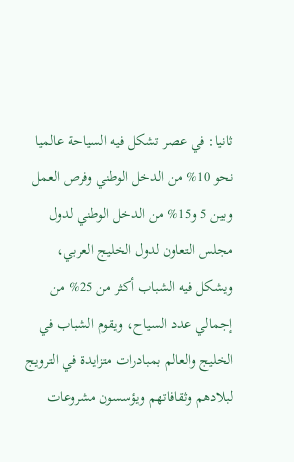ثانيا: في عصر تشكل فيه السياحة عالميا نحو 10% من الدخل الوطني وفرص العمل وبين 5 و15% من الدخل الوطني لدول مجلس التعاون لدول الخليج العربي، ويشكل فيه الشباب أكثر من 25% من إجمالي عدد السياح، ويقوم الشباب في الخليج والعالم بمبادرات متزايدة في الترويج لبلادهم وثقافاتهم ويؤسسون مشروعات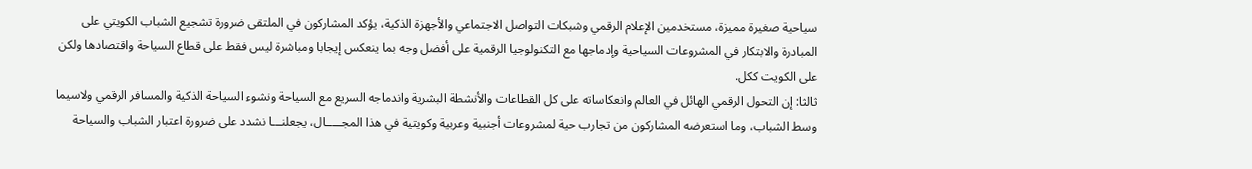سياحية صغيرة مميزة، مستخدمين الإعلام الرقمي وشبكات التواصل الاجتماعي والأجهزة الذكية، يؤكد المشاركون في الملتقى ضرورة تشجيع الشباب الكويتي على المبادرة والابتكار في المشروعات السياحية وإدماجها مع التكنولوجيا الرقمية على أفضل وجه بما ينعكس إيجابا ومباشرة ليس فقط على قطاع السياحة واقتصادها ولكن على الكويت ككل.
ثالثا: إن التحول الرقمي الهائل في العالم وانعكاساته على كل القطاعات والأنشطة البشرية واندماجه السريع مع السياحة ونشوء السياحة الذكية والمسافر الرقمي ولاسيما وسط الشباب، وما استعرضه المشاركون من تجارب حية لمشروعات أجنبية وعربية وكويتية في هذا المجـــــال، يجعلنـــا نشدد على ضرورة اعتبار الشباب والسياحة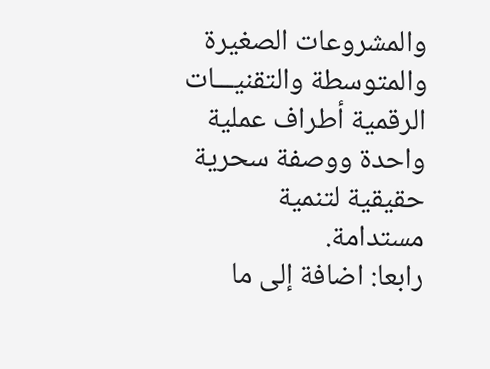والمشروعات الصغيرة والمتوسطة والتقنيـــات الرقمية أطراف عملية واحدة ووصفة سحرية حقيقية لتنمية مستدامة.
رابعا: اضافة إلى ما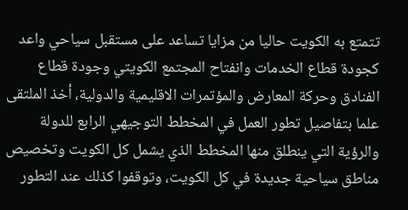تتمتع به الكويت حاليا من مزايا تساعد على مستقبل سياحي واعد كجودة قطاع الخدمات وانفتاح المجتمع الكويتي وجودة قطاع الفنادق وحركة المعارض والمؤتمرات الاقليمية والدولية، أخذ الملتقى علما بتفاصيل تطور العمل في المخطط التوجيهي الرابع للدولة والرؤية التي ينطلق منها المخطط الذي يشمل كل الكويت وتخصيص مناطق سياحية جديدة في كل الكويت، وتوقفوا كذلك عند التطور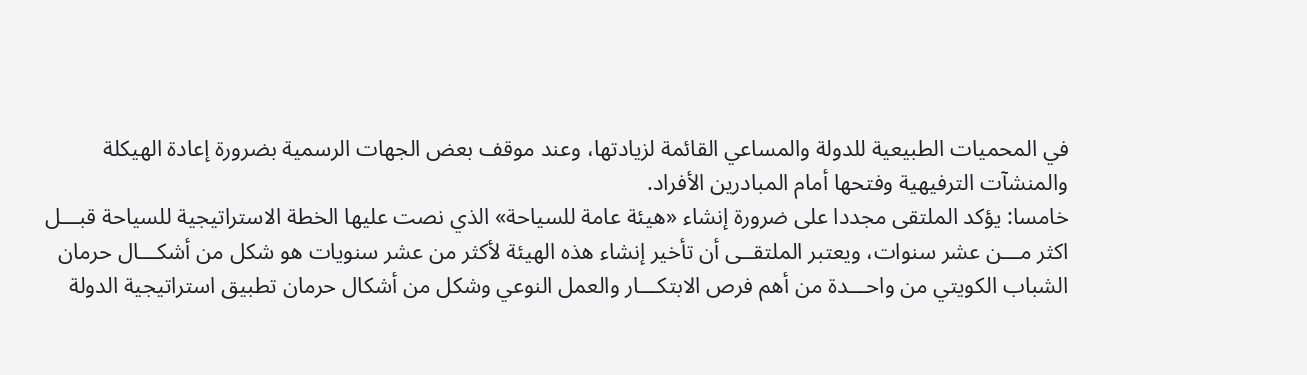في المحميات الطبيعية للدولة والمساعي القائمة لزيادتها، وعند موقف بعض الجهات الرسمية بضرورة إعادة الهيكلة والمنشآت الترفيهية وفتحها أمام المبادرين الأفراد.
خامسا: يؤكد الملتقى مجددا على ضرورة إنشاء «هيئة عامة للسياحة» الذي نصت عليها الخطة الاستراتيجية للسياحة قبـــل اكثر مـــن عشر سنوات، ويعتبر الملتقــى أن تأخير إنشاء هذه الهيئة لأكثر من عشر سنويات هو شكل من أشكـــال حرمان الشباب الكويتي من واحـــدة من أهم فرص الابتكـــار والعمل النوعي وشكل من أشكال حرمان تطبيق استراتيجية الدولة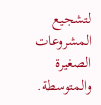لتشجيع المشروعات الصغيرة والمتوسطة.